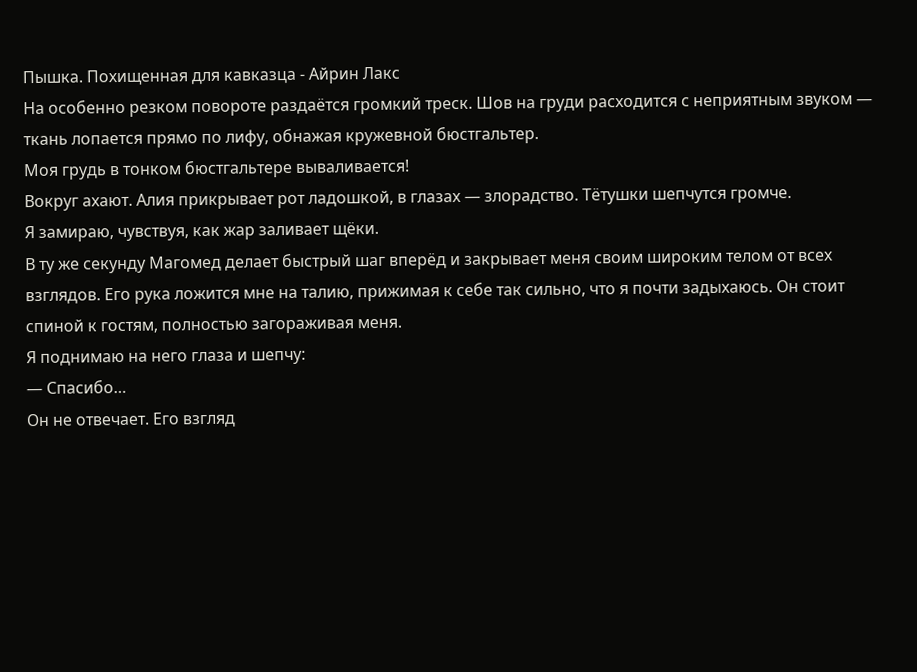Пышка. Похищенная для кавказца - Айрин Лакс
На особенно резком повороте раздаётся громкий треск. Шов на груди расходится с неприятным звуком — ткань лопается прямо по лифу, обнажая кружевной бюстгальтер.
Моя грудь в тонком бюстгальтере вываливается!
Вокруг ахают. Алия прикрывает рот ладошкой, в глазах — злорадство. Тётушки шепчутся громче.
Я замираю, чувствуя, как жар заливает щёки.
В ту же секунду Магомед делает быстрый шаг вперёд и закрывает меня своим широким телом от всех взглядов. Его рука ложится мне на талию, прижимая к себе так сильно, что я почти задыхаюсь. Он стоит спиной к гостям, полностью загораживая меня.
Я поднимаю на него глаза и шепчу:
— Спасибо…
Он не отвечает. Его взгляд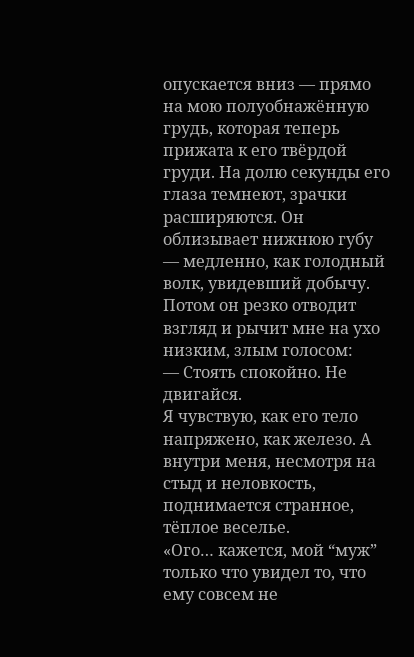опускается вниз — прямо на мою полуобнажённую грудь, которая теперь прижата к его твёрдой груди. На долю секунды его глаза темнеют, зрачки расширяются. Он облизывает нижнюю губу — медленно, как голодный волк, увидевший добычу. Потом он резко отводит взгляд и рычит мне на ухо низким, злым голосом:
— Стоять спокойно. Не двигайся.
Я чувствую, как его тело напряжено, как железо. А внутри меня, несмотря на стыд и неловкость, поднимается странное, тёплое веселье.
«Ого… кажется, мой “муж” только что увидел то, что ему совсем не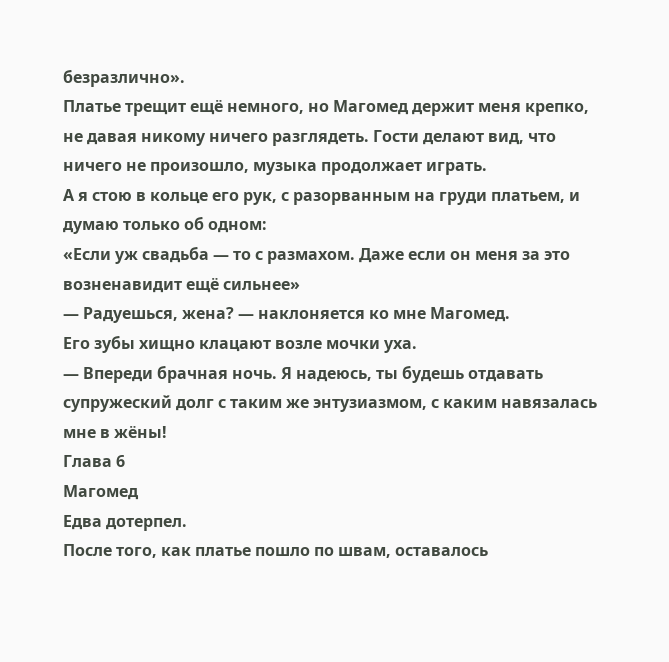безразлично».
Платье трещит ещё немного, но Магомед держит меня крепко, не давая никому ничего разглядеть. Гости делают вид, что ничего не произошло, музыка продолжает играть.
А я стою в кольце его рук, с разорванным на груди платьем, и думаю только об одном:
«Если уж свадьба — то с размахом. Даже если он меня за это возненавидит ещё сильнее»
— Радуешься, жена? — наклоняется ко мне Магомед.
Его зубы хищно клацают возле мочки уха.
— Впереди брачная ночь. Я надеюсь, ты будешь отдавать супружеский долг с таким же энтузиазмом, с каким навязалась мне в жёны!
Глава 6
Магомед
Едва дотерпел.
После того, как платье пошло по швам, оставалось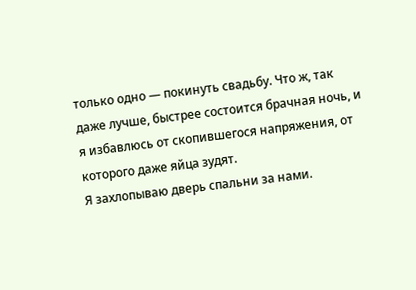только одно — покинуть свадьбу. Что ж, так даже лучше, быстрее состоится брачная ночь, и я избавлюсь от скопившегося напряжения, от которого даже яйца зудят.
Я захлопываю дверь спальни за нами.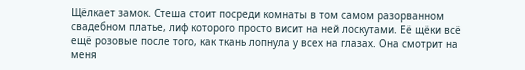Щёлкает замок. Стеша стоит посреди комнаты в том самом разорванном свадебном платье, лиф которого просто висит на ней лоскутами. Её щёки всё ещё розовые после того, как ткань лопнула у всех на глазах. Она смотрит на меня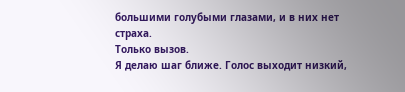большими голубыми глазами, и в них нет страха.
Только вызов.
Я делаю шаг ближе. Голос выходит низкий,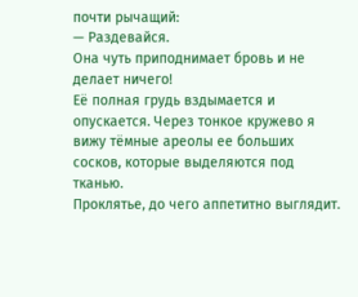почти рычащий:
— Раздевайся.
Она чуть приподнимает бровь и не делает ничего!
Её полная грудь вздымается и опускается. Через тонкое кружево я вижу тёмные ареолы ее больших сосков, которые выделяются под тканью.
Проклятье, до чего аппетитно выглядит.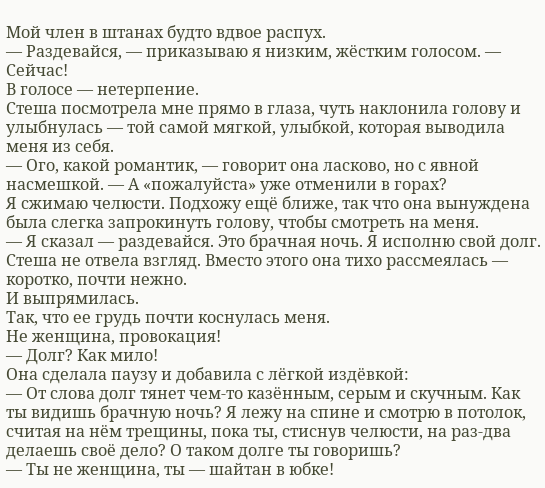Мой член в штанах будто вдвое распух.
— Раздевайся, — приказываю я низким, жёстким голосом. — Сейчас!
В голосе — нетерпение.
Стеша посмотрела мне прямо в глаза, чуть наклонила голову и улыбнулась — той самой мягкой, улыбкой, которая выводила меня из себя.
— Ого, какой романтик, — говорит она ласково, но с явной насмешкой. — А «пожалуйста» уже отменили в горах?
Я сжимаю челюсти. Подхожу ещё ближе, так что она вынуждена была слегка запрокинуть голову, чтобы смотреть на меня.
— Я сказал — раздевайся. Это брачная ночь. Я исполню свой долг.
Стеша не отвела взгляд. Вместо этого она тихо рассмеялась — коротко, почти нежно.
И выпрямилась.
Так, что ее грудь почти коснулась меня.
Не женщина, провокация!
— Долг? Как мило!
Она сделала паузу и добавила с лёгкой издёвкой:
— От слова долг тянет чем-то казённым, серым и скучным. Как ты видишь брачную ночь? Я лежу на спине и смотрю в потолок, считая на нём трещины, пока ты, стиснув челюсти, на раз-два делаешь своё дело? О таком долге ты говоришь?
— Ты не женщина, ты — шайтан в юбке!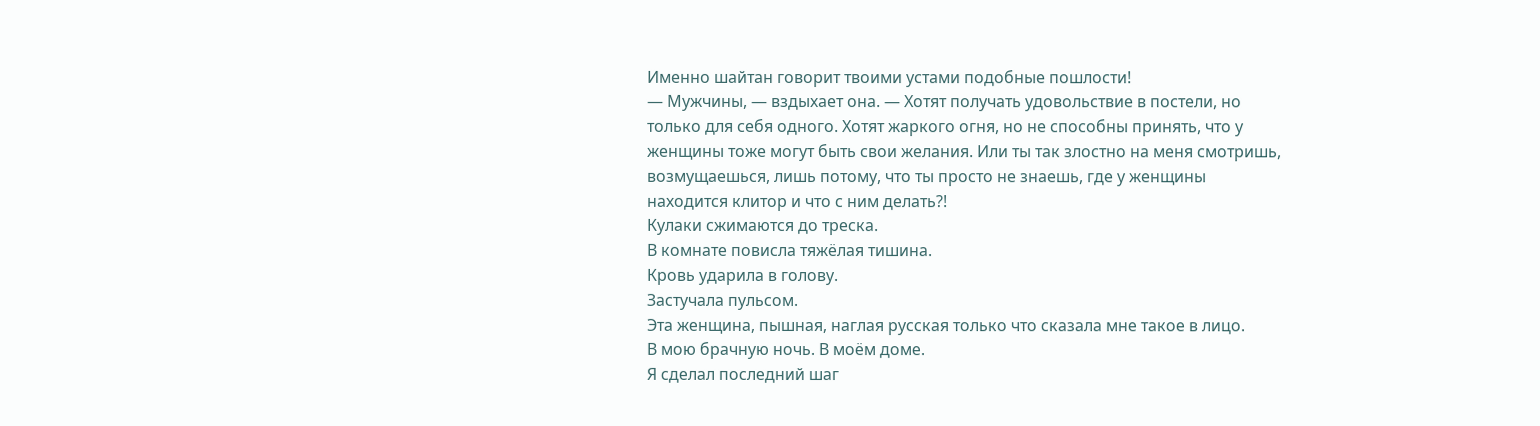Именно шайтан говорит твоими устами подобные пошлости!
— Мужчины, — вздыхает она. — Хотят получать удовольствие в постели, но только для себя одного. Хотят жаркого огня, но не способны принять, что у женщины тоже могут быть свои желания. Или ты так злостно на меня смотришь, возмущаешься, лишь потому, что ты просто не знаешь, где у женщины находится клитор и что с ним делать?!
Кулаки сжимаются до треска.
В комнате повисла тяжёлая тишина.
Кровь ударила в голову.
Застучала пульсом.
Эта женщина, пышная, наглая русская только что сказала мне такое в лицо.
В мою брачную ночь. В моём доме.
Я сделал последний шаг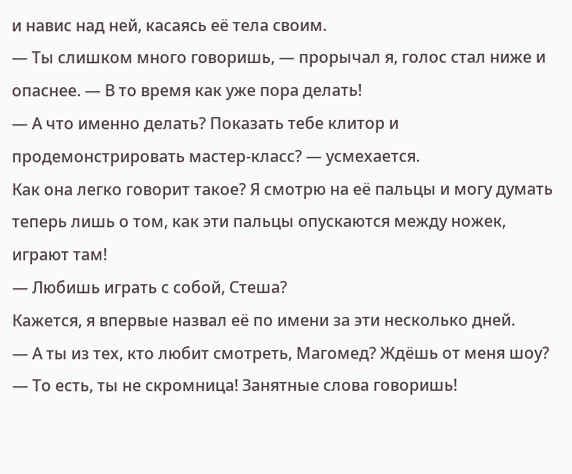и навис над ней, касаясь её тела своим.
— Ты слишком много говоришь, — прорычал я, голос стал ниже и опаснее. — В то время как уже пора делать!
— А что именно делать? Показать тебе клитор и продемонстрировать мастер-класс? — усмехается.
Как она легко говорит такое? Я смотрю на её пальцы и могу думать теперь лишь о том, как эти пальцы опускаются между ножек, играют там!
— Любишь играть с собой, Стеша?
Кажется, я впервые назвал её по имени за эти несколько дней.
— А ты из тех, кто любит смотреть, Магомед? Ждёшь от меня шоу?
— То есть, ты не скромница! Занятные слова говоришь!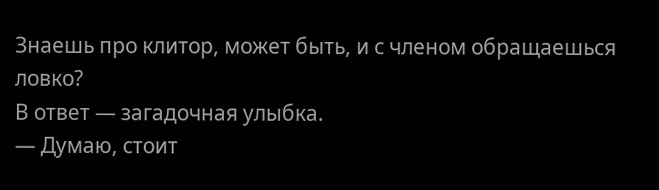Знаешь про клитор, может быть, и с членом обращаешься ловко?
В ответ — загадочная улыбка.
— Думаю, стоит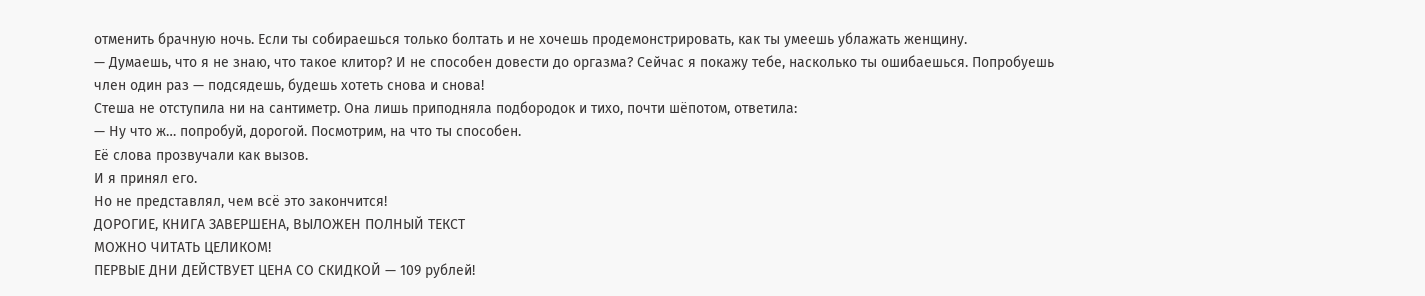отменить брачную ночь. Если ты собираешься только болтать и не хочешь продемонстрировать, как ты умеешь ублажать женщину.
— Думаешь, что я не знаю, что такое клитор? И не способен довести до оргазма? Сейчас я покажу тебе, насколько ты ошибаешься. Попробуешь член один раз — подсядешь, будешь хотеть снова и снова!
Стеша не отступила ни на сантиметр. Она лишь приподняла подбородок и тихо, почти шёпотом, ответила:
— Ну что ж… попробуй, дорогой. Посмотрим, на что ты способен.
Её слова прозвучали как вызов.
И я принял его.
Но не представлял, чем всё это закончится!
ДОРОГИЕ, КНИГА ЗАВЕРШЕНА, ВЫЛОЖЕН ПОЛНЫЙ ТЕКСТ
МОЖНО ЧИТАТЬ ЦЕЛИКОМ!
ПЕРВЫЕ ДНИ ДЕЙСТВУЕТ ЦЕНА СО СКИДКОЙ — 109 рублей!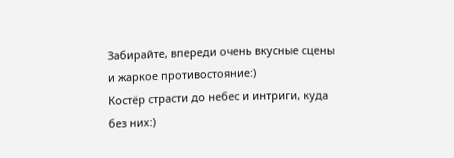Забирайте, впереди очень вкусные сцены и жаркое противостояние:)
Костёр страсти до небес и интриги, куда без них:)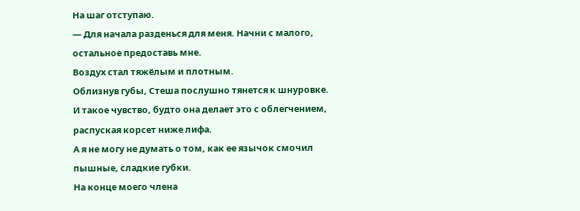На шаг отступаю.
— Для начала разденься для меня. Начни с малого, остальное предоставь мне.
Воздух стал тяжёлым и плотным.
Облизнув губы, Стеша послушно тянется к шнуровке.
И такое чувство, будто она делает это с облегчением, распуская корсет ниже лифа.
А я не могу не думать о том, как ее язычок смочил пышные, сладкие губки.
На конце моего члена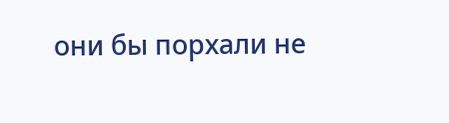они бы порхали не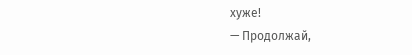хуже!
— Продолжай,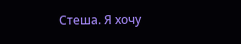Стеша. Я хочу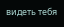видеть тебя